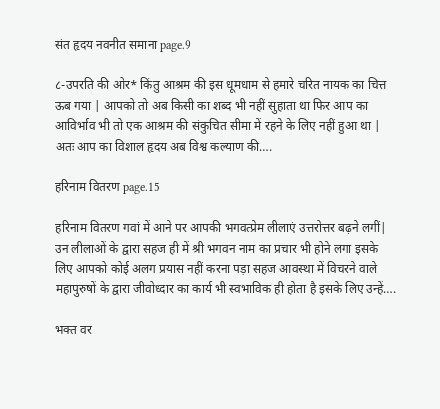संत हृदय नवनीत समाना page.9

८-उपरति की ओर* किंतु आश्रम की इस धूमधाम से हमारे चरित नायक का चित्त ऊब गया | आपको तो अब किसी का शब्द भी नहीं सुहाता था फिर आप का आविर्भाव भी तो एक आश्रम की संकुचित सीमा में रहने के लिए नहीं हुआ था | अतः आप का विशाल हृदय अब विश्व कल्याण की….

हरिनाम वितरण page.15

हरिनाम वितरण गवां में आने पर आपकी भगवत्प्रेम लीलाएं उत्तरोत्तर बढ़ने लगीं| उन लीलाओं के द्वारा सहज ही में श्री भगवन नाम का प्रचार भी होने लगा इसके लिए आपको कोई अलग प्रयास नहीं करना पड़ा सहज आवस्था में विचरने वाले महापुरुषों के द्वारा जीवोध्दार का कार्य भी स्वभाविक ही होता है इसके लिए उन्हें….

भक्त वर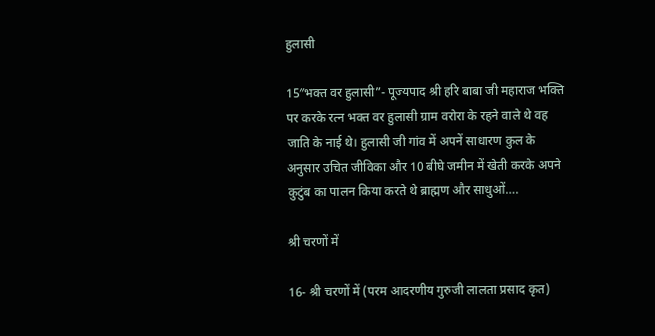हुलासी

15″भक्त वर हुलासी”- पूज्यपाद श्री हरि बाबा जी महाराज भक्ति पर करके रत्न भक्त वर हुलासी ग्राम वरोरा के रहने वाले थे वह जाति के नाई थे। हुलासी जी गांव में अपनें साधारण कुल के अनुसार उचित जीविका और 10 बीघे जमीन में खेती करके अपने कुटुंब का पालन किया करते थे ब्राह्मण और साधुओं….

श्री चरणों में

16- श्री चरणों में (परम आदरणीय गुरुजी लालता प्रसाद कृत)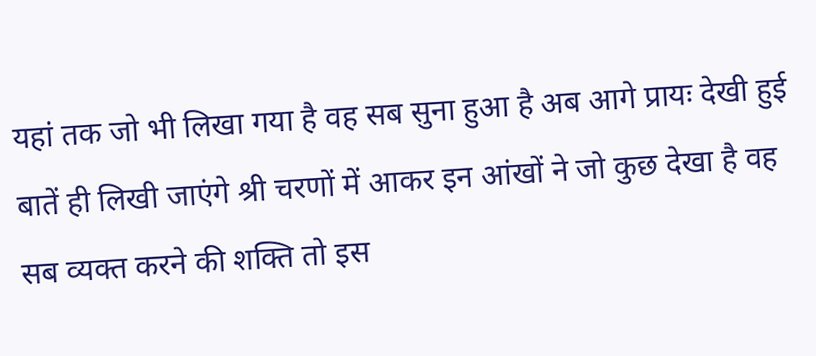यहां तक जो भी लिखा गया है वह सब सुना हुआ है अब आगे प्रायः देखी हुई बातें ही लिखी जाएंगे श्री चरणों में आकर इन आंखों ने जो कुछ देखा है वह सब व्यक्त करने की शक्ति तो इस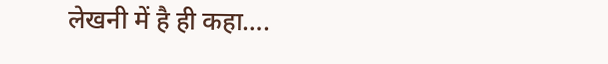लेखनी में है ही कहा….